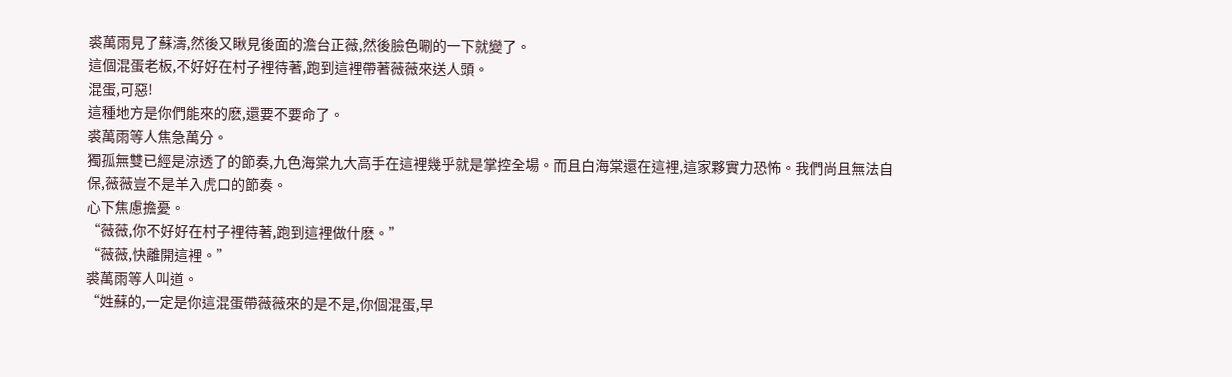裘萬雨見了蘇濤,然後又瞅見後面的澹台正薇,然後臉色唰的一下就變了。
這個混蛋老板,不好好在村子裡待著,跑到這裡帶著薇薇來送人頭。
混蛋,可惡!
這種地方是你們能來的麽,還要不要命了。
裘萬雨等人焦急萬分。
獨孤無雙已經是涼透了的節奏,九色海棠九大高手在這裡幾乎就是掌控全場。而且白海棠還在這裡,這家夥實力恐怖。我們尚且無法自保,薇薇豈不是羊入虎口的節奏。
心下焦慮擔憂。
“薇薇,你不好好在村子裡待著,跑到這裡做什麽。”
“薇薇,快離開這裡。”
裘萬雨等人叫道。
“姓蘇的,一定是你這混蛋帶薇薇來的是不是,你個混蛋,早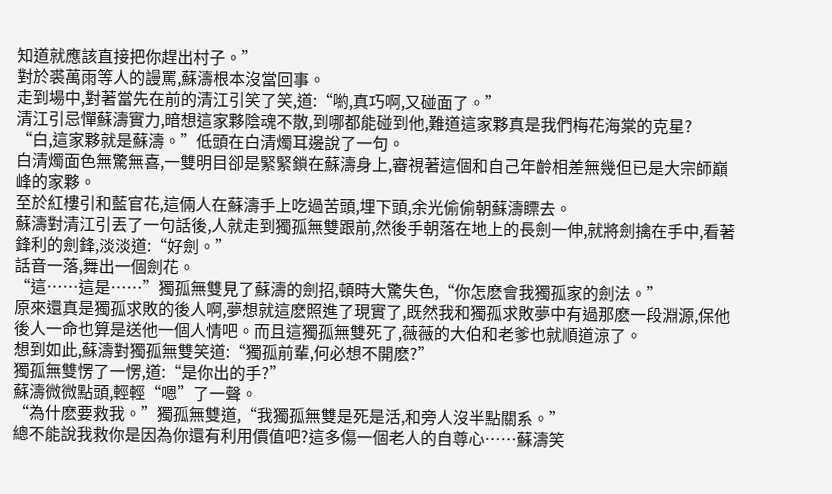知道就應該直接把你趕出村子。”
對於裘萬雨等人的謾罵,蘇濤根本沒當回事。
走到場中,對著當先在前的清江引笑了笑,道:“喲,真巧啊,又碰面了。”
清江引忌憚蘇濤實力,暗想這家夥陰魂不散,到哪都能碰到他,難道這家夥真是我們梅花海棠的克星?
“白,這家夥就是蘇濤。”低頭在白清燭耳邊說了一句。
白清燭面色無驚無喜,一雙明目卻是緊緊鎖在蘇濤身上,審視著這個和自己年齡相差無幾但已是大宗師巔峰的家夥。
至於紅樓引和藍官花,這倆人在蘇濤手上吃過苦頭,埋下頭,余光偷偷朝蘇濤瞟去。
蘇濤對清江引丟了一句話後,人就走到獨孤無雙跟前,然後手朝落在地上的長劍一伸,就將劍擒在手中,看著鋒利的劍鋒,淡淡道:“好劍。”
話音一落,舞出一個劍花。
“這……這是……”獨孤無雙見了蘇濤的劍招,頓時大驚失色,“你怎麽會我獨孤家的劍法。”
原來還真是獨孤求敗的後人啊,夢想就這麽照進了現實了,既然我和獨孤求敗夢中有過那麽一段淵源,保他後人一命也算是送他一個人情吧。而且這獨孤無雙死了,薇薇的大伯和老爹也就順道涼了。
想到如此,蘇濤對獨孤無雙笑道:“獨孤前輩,何必想不開麽?”
獨孤無雙愣了一愣,道:“是你出的手?”
蘇濤微微點頭,輕輕“嗯”了一聲。
“為什麽要救我。”獨孤無雙道,“我獨孤無雙是死是活,和旁人沒半點關系。”
總不能說我救你是因為你還有利用價值吧?這多傷一個老人的自尊心……蘇濤笑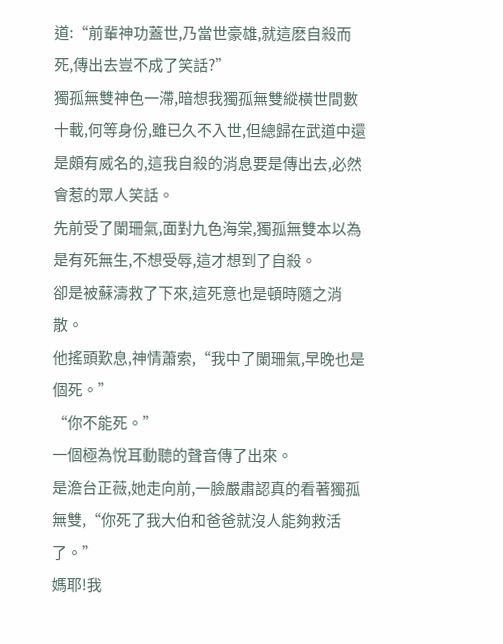道:“前輩神功蓋世,乃當世豪雄,就這麽自殺而死,傳出去豈不成了笑話?”
獨孤無雙神色一滯,暗想我獨孤無雙縱橫世間數十載,何等身份,雖已久不入世,但總歸在武道中還是頗有威名的,這我自殺的消息要是傳出去,必然會惹的眾人笑話。
先前受了闌珊氣,面對九色海棠,獨孤無雙本以為是有死無生,不想受辱,這才想到了自殺。
卻是被蘇濤救了下來,這死意也是頓時隨之消散。
他搖頭歎息,神情蕭索,“我中了闌珊氣,早晚也是個死。”
“你不能死。”
一個極為悅耳動聽的聲音傳了出來。
是澹台正薇,她走向前,一臉嚴肅認真的看著獨孤無雙,“你死了我大伯和爸爸就沒人能夠救活了。”
媽耶!我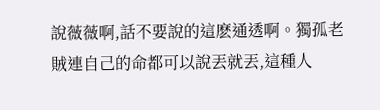說薇薇啊,話不要說的這麽通透啊。獨孤老賊連自己的命都可以說丟就丟,這種人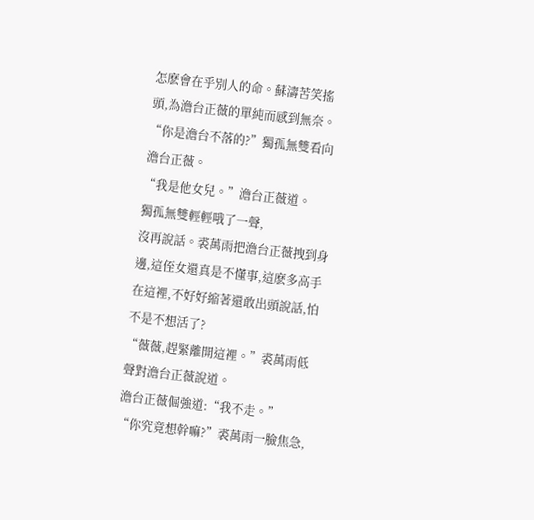怎麽會在乎別人的命。蘇濤苦笑搖頭,為澹台正薇的單純而感到無奈。
“你是澹台不落的?”獨孤無雙看向澹台正薇。
“我是他女兒。”澹台正薇道。
獨孤無雙輕輕哦了一聲,
沒再說話。裘萬雨把澹台正薇拽到身邊,這侄女還真是不懂事,這麽多高手在這裡,不好好縮著還敢出頭說話,怕不是不想活了?
“薇薇,趕緊離開這裡。”裘萬雨低聲對澹台正薇說道。
澹台正薇倔強道:“我不走。”
“你究竟想幹嘛?”裘萬雨一臉焦急,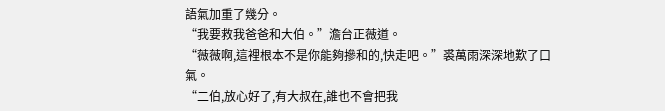語氣加重了幾分。
“我要救我爸爸和大伯。”澹台正薇道。
“薇薇啊,這裡根本不是你能夠摻和的,快走吧。”裘萬雨深深地歎了口氣。
“二伯,放心好了,有大叔在,誰也不會把我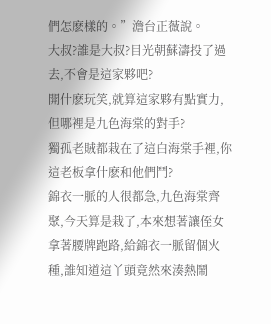們怎麽樣的。”澹台正薇說。
大叔?誰是大叔?目光朝蘇濤投了過去,不會是這家夥吧?
開什麽玩笑,就算這家夥有點實力,但哪裡是九色海棠的對手?
獨孤老賊都栽在了這白海棠手裡,你這老板拿什麽和他們鬥?
錦衣一脈的人很都急,九色海棠齊聚,今天算是栽了,本來想著讓侄女拿著腰牌跑路,給錦衣一脈留個火種,誰知道這丫頭竟然來湊熱鬧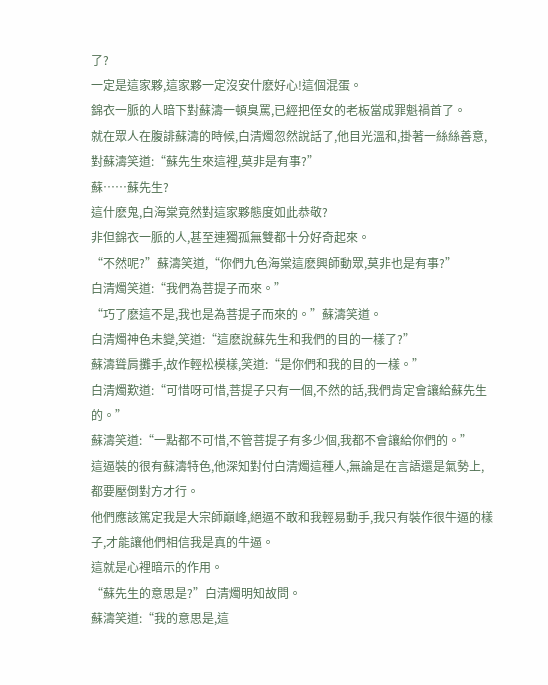了?
一定是這家夥,這家夥一定沒安什麽好心!這個混蛋。
錦衣一脈的人暗下對蘇濤一頓臭罵,已經把侄女的老板當成罪魁禍首了。
就在眾人在腹誹蘇濤的時候,白清燭忽然說話了,他目光溫和,掛著一絲絲善意,對蘇濤笑道:“蘇先生來這裡,莫非是有事?”
蘇……蘇先生?
這什麽鬼,白海棠竟然對這家夥態度如此恭敬?
非但錦衣一脈的人,甚至連獨孤無雙都十分好奇起來。
“不然呢?”蘇濤笑道,“你們九色海棠這麽興師動眾,莫非也是有事?”
白清燭笑道:“我們為菩提子而來。”
“巧了麽這不是,我也是為菩提子而來的。”蘇濤笑道。
白清燭神色未變,笑道:“這麽說蘇先生和我們的目的一樣了?”
蘇濤聳肩攤手,故作輕松模樣,笑道:“是你們和我的目的一樣。”
白清燭歎道:“可惜呀可惜,菩提子只有一個,不然的話,我們肯定會讓給蘇先生的。”
蘇濤笑道:“一點都不可惜,不管菩提子有多少個,我都不會讓給你們的。”
這逼裝的很有蘇濤特色,他深知對付白清燭這種人,無論是在言語還是氣勢上,都要壓倒對方才行。
他們應該篤定我是大宗師巔峰,絕逼不敢和我輕易動手,我只有裝作很牛逼的樣子,才能讓他們相信我是真的牛逼。
這就是心裡暗示的作用。
“蘇先生的意思是?”白清燭明知故問。
蘇濤笑道:“我的意思是,這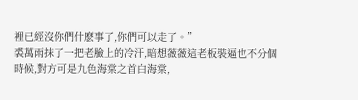裡已經沒你們什麽事了,你們可以走了。”
裘萬雨抹了一把老臉上的冷汗,暗想薇薇這老板裝逼也不分個時候,對方可是九色海棠之首白海棠,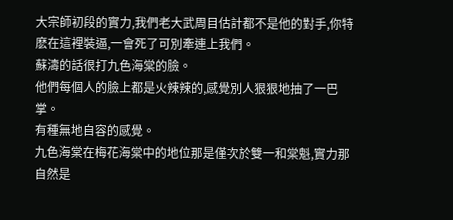大宗師初段的實力,我們老大武周目估計都不是他的對手,你特麽在這裡裝逼,一會死了可別牽連上我們。
蘇濤的話很打九色海棠的臉。
他們每個人的臉上都是火辣辣的,感覺別人狠狠地抽了一巴掌。
有種無地自容的感覺。
九色海棠在梅花海棠中的地位那是僅次於雙一和棠魁,實力那自然是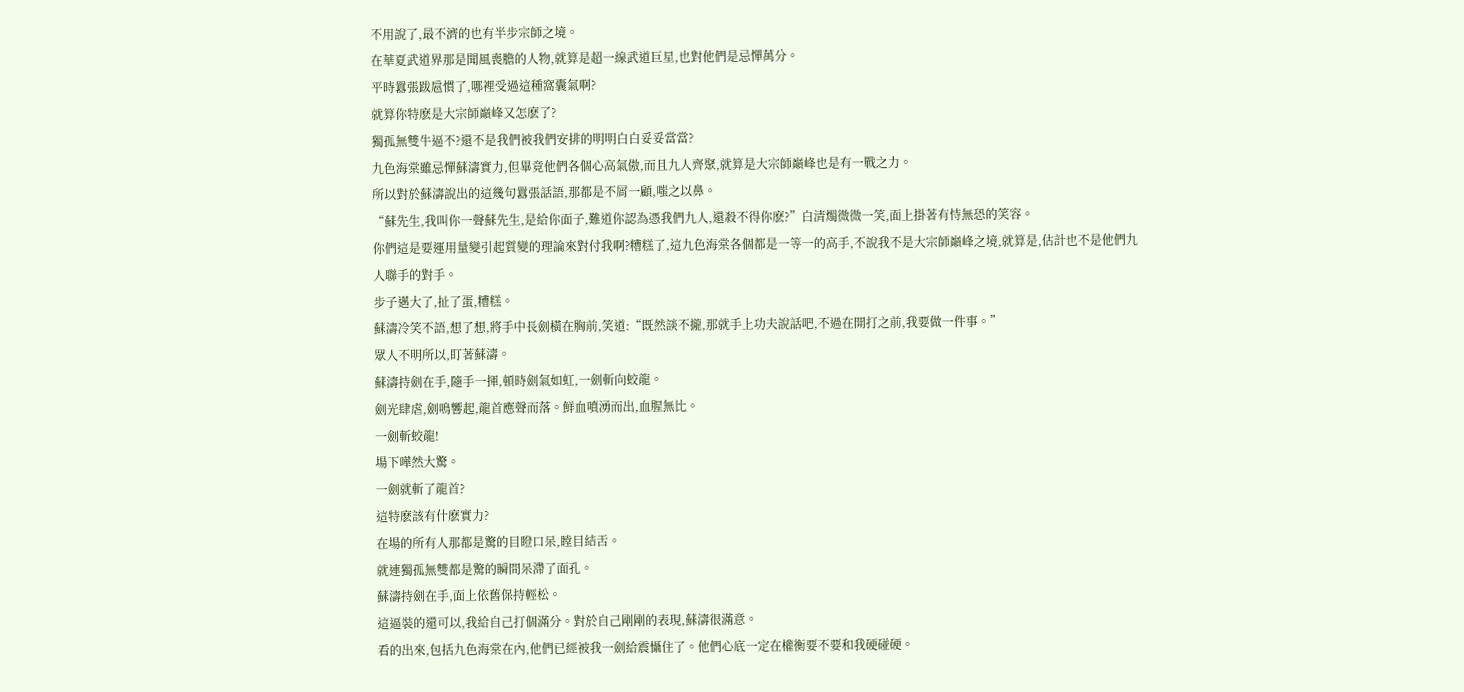不用說了,最不濟的也有半步宗師之境。
在華夏武道界那是聞風喪膽的人物,就算是超一線武道巨星,也對他們是忌憚萬分。
平時囂張跋扈慣了,哪裡受過這種窩囊氣啊?
就算你特麽是大宗師巔峰又怎麽了?
獨孤無雙牛逼不?還不是我們被我們安排的明明白白妥妥當當?
九色海棠雖忌憚蘇濤實力,但畢竟他們各個心高氣傲,而且九人齊聚,就算是大宗師巔峰也是有一戰之力。
所以對於蘇濤說出的這幾句囂張話語,那都是不屑一顧,嗤之以鼻。
“蘇先生,我叫你一聲蘇先生,是給你面子,難道你認為憑我們九人,還殺不得你麽?”白清燭微微一笑,面上掛著有恃無恐的笑容。
你們這是要運用量變引起質變的理論來對付我啊?糟糕了,這九色海棠各個都是一等一的高手,不說我不是大宗師巔峰之境,就算是,估計也不是他們九人聯手的對手。
步子邁大了,扯了蛋,糟糕。
蘇濤冷笑不語,想了想,將手中長劍橫在胸前,笑道:“既然談不攏,那就手上功夫說話吧,不過在開打之前,我要做一件事。”
眾人不明所以,盯著蘇濤。
蘇濤持劍在手,隨手一揮,頓時劍氣如虹,一劍斬向蛟龍。
劍光肆虐,劍鳴響起,龍首應聲而落。鮮血噴湧而出,血腥無比。
一劍斬蛟龍!
場下嘩然大驚。
一劍就斬了龍首?
這特麽該有什麽實力?
在場的所有人那都是驚的目瞪口呆,瞠目結舌。
就連獨孤無雙都是驚的瞬間呆滯了面孔。
蘇濤持劍在手,面上依舊保持輕松。
這逼裝的還可以,我給自己打個滿分。對於自己剛剛的表現,蘇濤很滿意。
看的出來,包括九色海棠在內,他們已經被我一劍給震懾住了。他們心底一定在權衡要不要和我硬碰硬。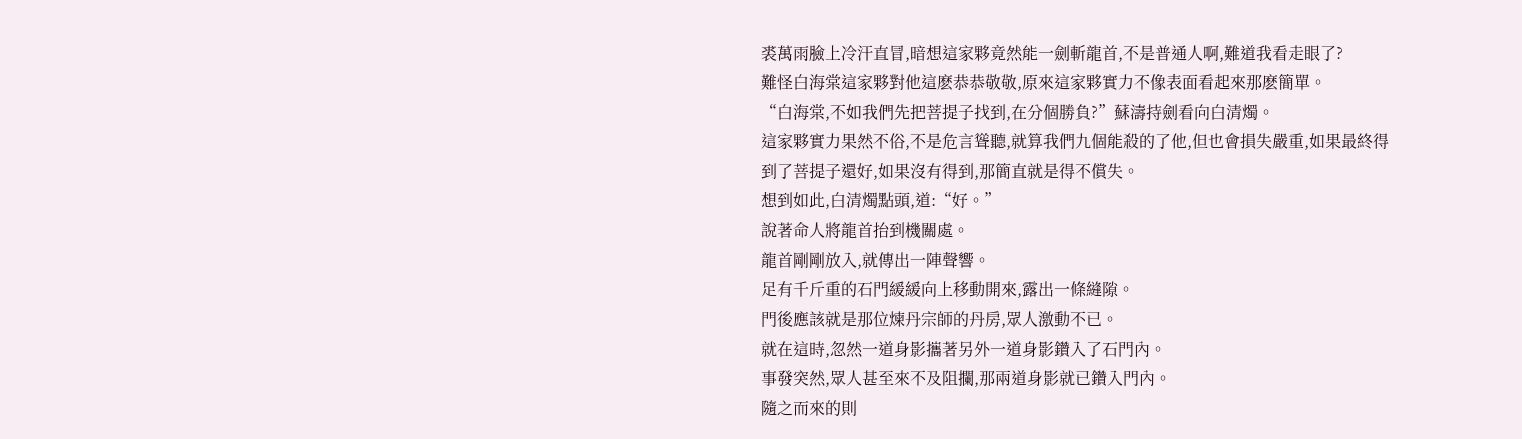裘萬雨臉上冷汗直冒,暗想這家夥竟然能一劍斬龍首,不是普通人啊,難道我看走眼了?
難怪白海棠這家夥對他這麽恭恭敬敬,原來這家夥實力不像表面看起來那麽簡單。
“白海棠,不如我們先把菩提子找到,在分個勝負?”蘇濤持劍看向白清燭。
這家夥實力果然不俗,不是危言聳聽,就算我們九個能殺的了他,但也會損失嚴重,如果最終得到了菩提子還好,如果沒有得到,那簡直就是得不償失。
想到如此,白清燭點頭,道:“好。”
說著命人將龍首抬到機關處。
龍首剛剛放入,就傳出一陣聲響。
足有千斤重的石門緩緩向上移動開來,露出一條縫隙。
門後應該就是那位煉丹宗師的丹房,眾人激動不已。
就在這時,忽然一道身影攜著另外一道身影鑽入了石門內。
事發突然,眾人甚至來不及阻攔,那兩道身影就已鑽入門內。
隨之而來的則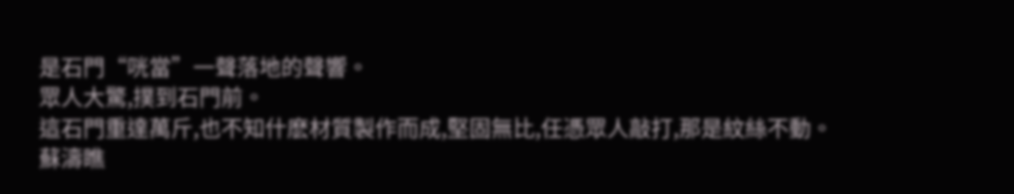是石門“咣當”一聲落地的聲響。
眾人大驚,撲到石門前。
這石門重達萬斤,也不知什麽材質製作而成,堅固無比,任憑眾人敲打,那是紋絲不動。
蘇濤瞧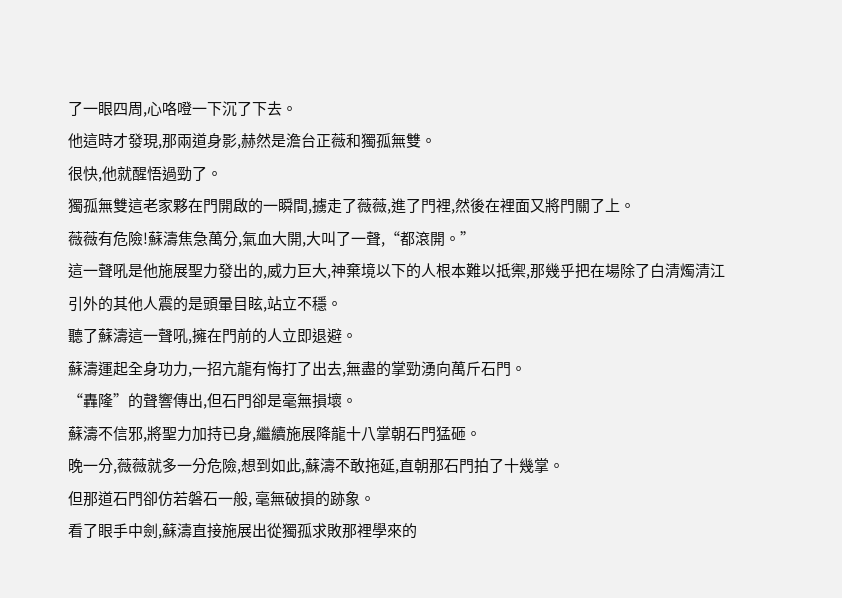了一眼四周,心咯噔一下沉了下去。
他這時才發現,那兩道身影,赫然是澹台正薇和獨孤無雙。
很快,他就醒悟過勁了。
獨孤無雙這老家夥在門開啟的一瞬間,擄走了薇薇,進了門裡,然後在裡面又將門關了上。
薇薇有危險!蘇濤焦急萬分,氣血大開,大叫了一聲,“都滾開。”
這一聲吼是他施展聖力發出的,威力巨大,神棄境以下的人根本難以抵禦,那幾乎把在場除了白清燭清江引外的其他人震的是頭暈目眩,站立不穩。
聽了蘇濤這一聲吼,擁在門前的人立即退避。
蘇濤運起全身功力,一招亢龍有悔打了出去,無盡的掌勁湧向萬斤石門。
“轟隆”的聲響傳出,但石門卻是毫無損壞。
蘇濤不信邪,將聖力加持已身,繼續施展降龍十八掌朝石門猛砸。
晚一分,薇薇就多一分危險,想到如此,蘇濤不敢拖延,直朝那石門拍了十幾掌。
但那道石門卻仿若磐石一般, 毫無破損的跡象。
看了眼手中劍,蘇濤直接施展出從獨孤求敗那裡學來的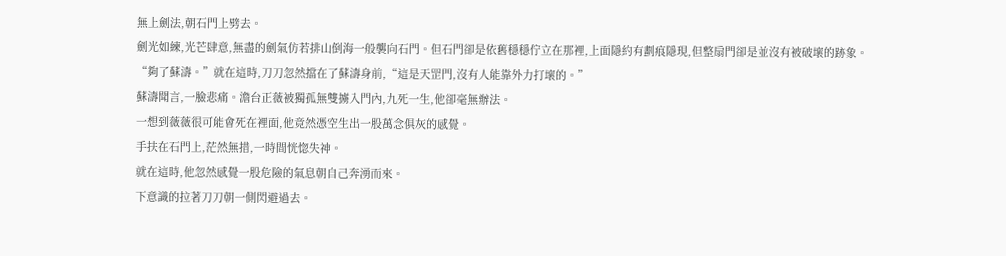無上劍法,朝石門上劈去。
劍光如練,光芒肆意,無盡的劍氣仿若排山倒海一般襲向石門。但石門卻是依舊穩穩佇立在那裡,上面隱約有劃痕隱現,但整扇門卻是並沒有被破壞的跡象。
“夠了蘇濤。”就在這時,刀刀忽然擋在了蘇濤身前,“這是天罡門,沒有人能靠外力打壞的。”
蘇濤聞言,一臉悲痛。澹台正薇被獨孤無雙擄入門內,九死一生,他卻毫無辦法。
一想到薇薇很可能會死在裡面,他竟然憑空生出一股萬念俱灰的感覺。
手扶在石門上,茫然無措,一時間恍惚失神。
就在這時,他忽然感覺一股危險的氣息朝自己奔湧而來。
下意識的拉著刀刀朝一側閃避過去。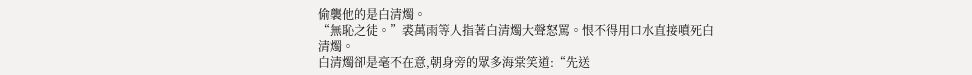偷襲他的是白清燭。
“無恥之徒。”裘萬雨等人指著白清燭大聲怒罵。恨不得用口水直接噴死白清燭。
白清燭卻是毫不在意,朝身旁的眾多海棠笑道:“先送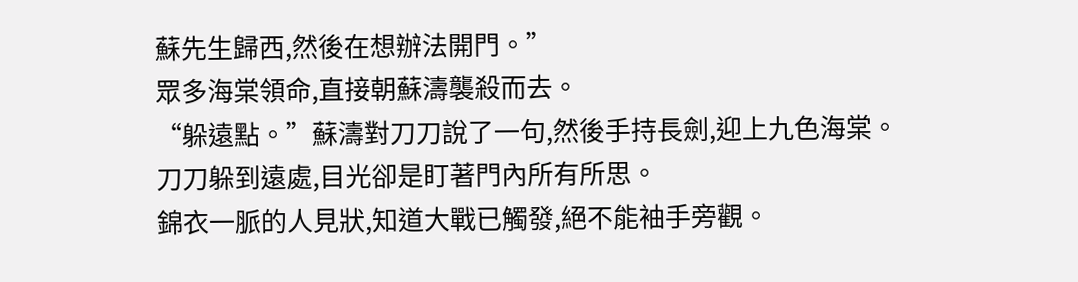蘇先生歸西,然後在想辦法開門。”
眾多海棠領命,直接朝蘇濤襲殺而去。
“躲遠點。”蘇濤對刀刀說了一句,然後手持長劍,迎上九色海棠。
刀刀躲到遠處,目光卻是盯著門內所有所思。
錦衣一脈的人見狀,知道大戰已觸發,絕不能袖手旁觀。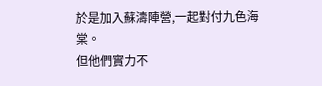於是加入蘇濤陣營,一起對付九色海棠。
但他們實力不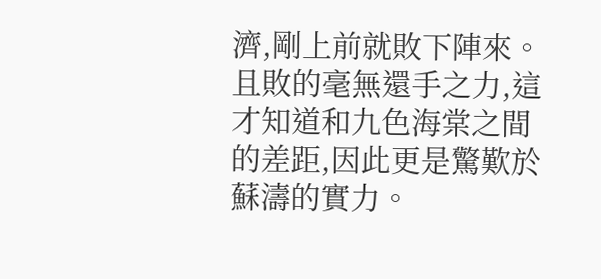濟,剛上前就敗下陣來。且敗的毫無還手之力,這才知道和九色海棠之間的差距,因此更是驚歎於蘇濤的實力。